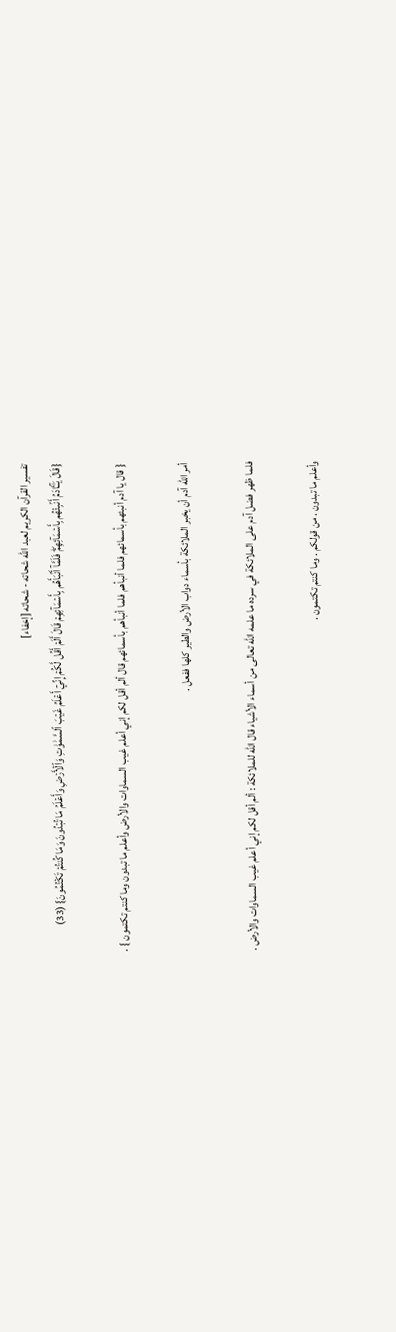تفسير القرآن الكريم لعبد الله شحاته - شحاته [إخفاء]
{قَالَ يَـٰٓـَٔادَمُ أَنۢبِئۡهُم بِأَسۡمَآئِهِمۡۖ فَلَمَّآ أَنۢبَأَهُم بِأَسۡمَآئِهِمۡ قَالَ أَلَمۡ أَقُل لَّكُمۡ إِنِّيٓ أَعۡلَمُ غَيۡبَ ٱلسَّمَٰوَٰتِ وَٱلۡأَرۡضِ وَأَعۡلَمُ مَا تُبۡدُونَ وَمَا كُنتُمۡ تَكۡتُمُونَ} (33)

{ قال يا آدم أنبئهم بأسمائهم فلما أنبأهم فلما أنبأهم بأسمائهم قال ألم أقل لكم إني أعلم غيب السماوات والأرض وأعلم ما تبدون وما كنتم تكتمون } .

أمر الله آدم أن يخبر الملائكة بأسماء دواب الأرض والطير كلها ففعل .

فلما ظهر فضل آدم على الملائكة في سرده ما علمه الله تعالى من أسماء الأشياء قال الله للملائكة : ألم أقل لكم إني أعلم غيب السماوات والأرض .

وأعلم ما تبدون . من قولكم . وما كنتم تكتمون .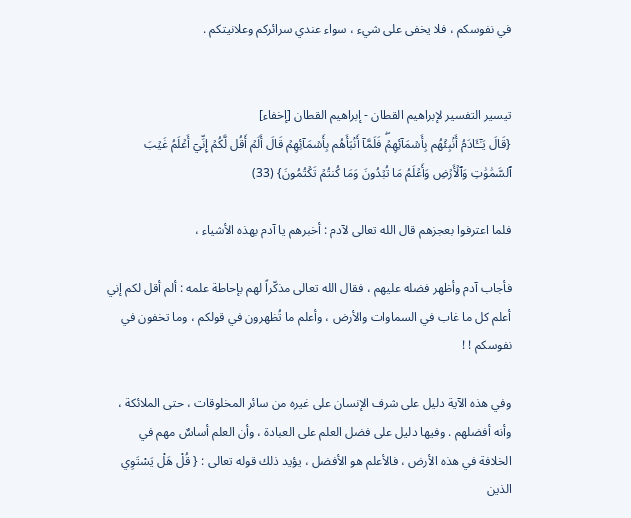في نفوسكم ، فلا يخفى على شيء ، سواء عندي سرائركم وعلانيتكم .


تيسير التفسير لإبراهيم القطان - إبراهيم القطان [إخفاء]
{قَالَ يَـٰٓـَٔادَمُ أَنۢبِئۡهُم بِأَسۡمَآئِهِمۡۖ فَلَمَّآ أَنۢبَأَهُم بِأَسۡمَآئِهِمۡ قَالَ أَلَمۡ أَقُل لَّكُمۡ إِنِّيٓ أَعۡلَمُ غَيۡبَ ٱلسَّمَٰوَٰتِ وَٱلۡأَرۡضِ وَأَعۡلَمُ مَا تُبۡدُونَ وَمَا كُنتُمۡ تَكۡتُمُونَ} (33)

فلما اعترفوا بعجزهم قال الله تعالى لآدم : أخبرهم يا آدم بهذه الأشياء ،

فأجاب آدم وأظهر فضله عليهم ، فقال الله تعالى مذكّراً لهم بإحاطة علمه : ألم أقل لكم إني أعلم كل ما غاب في السماوات والأرض ، وأعلم ما تُظهرون في قولكم ، وما تخفون في نفوسكم ! !

وفي هذه الآية دليل على شرف الإنسان على غيره من سائر المخلوقات ، حتى الملائكة ، وأنه أفضلهم . وفيها دليل على فضل العلم على العبادة ، وأن العلم أساسٌ مهم في الخلافة في هذه الأرض ، فالأعلم هو الأفضل ، يؤيد ذلك قوله تعالى : { قُلْ هَلْ يَسْتَوِي الذين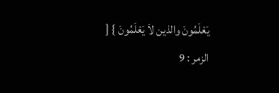يَعْلَمُونَ والذين لاَ يَعْلَمُونَ } [ الزمر : 9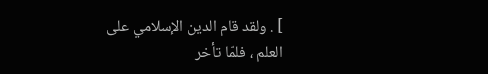] . ولقد قام الدين الإسلامي على العلم ، فلمّا تأخر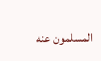المسلمون عنه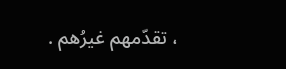، تقدّمهم غيرُهم .